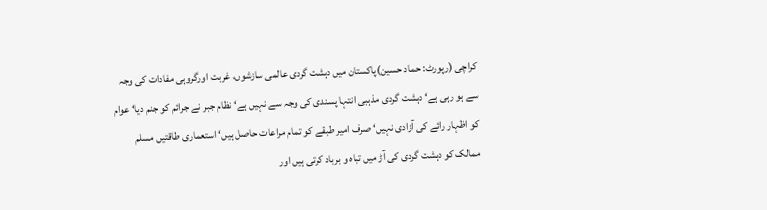کراچی (رپورٹ: حماد حسین)پاکستان میں دہشت گردی عالمی سازشوں، غربت اورگروہی مفادات کی وجہ سے ہو رہی ہے‘ دہشت گردی مذہبی انتہا پسندی کی وجہ سے نہیں ہے‘ نظام جبر نے جرائم کو جنم دیا‘ عوام کو اظہار رائے کی آزادی نہیں‘ صرف امیر طبقے کو تمام مراعات حاصل ہیں‘ استعماری طاقتیں مسلم ممالک کو دہشت گردی کی آڑ میں تباہ و برباد کرتی ہیں اور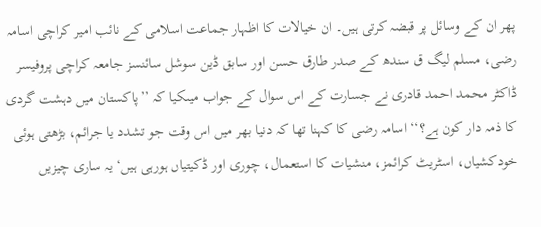پھر ان کے وسائل پر قبضہ کرتی ہیں۔ ان خیالات کا اظہار جماعت اسلامی کے نائب امیر کراچی اسامہ رضی، مسلم لیگ ق سندھ کے صدر طارق حسن اور سابق ڈین سوشل سائنسز جامعہ کراچی پروفیسر ڈاکٹر محمد احمد قادری نے جسارت کے اس سوال کے جواب میںکیا کہ ’’پاکستان میں دہشت گردی کا ذمہ دار کون ہے؟‘‘ اسامہ رضی کا کہنا تھا کہ دنیا بھر میں اس وقت جو تشدد یا جرائم، بڑھتی ہوئی خودکشیاں، اسٹریٹ کرائمز، منشیات کا استعمال، چوری اور ڈکیتیاں ہورہی ہیں‘ یہ ساری چیزیں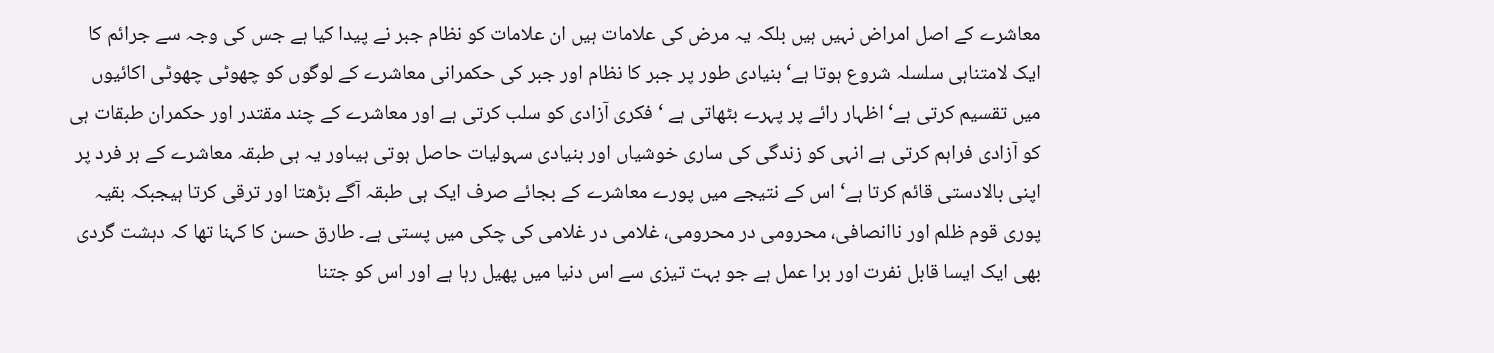معاشرے کے اصل امراض نہیں ہیں بلکہ یہ مرض کی علامات ہیں ان علامات کو نظام جبر نے پیدا کیا ہے جس کی وجہ سے جرائم کا ایک لامتناہی سلسلہ شروع ہوتا ہے‘ بنیادی طور پر جبر کا نظام اور جبر کی حکمرانی معاشرے کے لوگوں کو چھوٹی چھوٹی اکائیوں میں تقسیم کرتی ہے‘ اظہار رائے پر پہرے بٹھاتی ہے ‘ فکری آزادی کو سلب کرتی ہے اور معاشرے کے چند مقتدر اور حکمران طبقات ہی کو آزادی فراہم کرتی ہے انہی کو زندگی کی ساری خوشیاں اور بنیادی سہولیات حاصل ہوتی ہیںاور یہ ہی طبقہ معاشرے کے ہر فرد پر اپنی بالادستی قائم کرتا ہے‘ اس کے نتیجے میں پورے معاشرے کے بجائے صرف ایک ہی طبقہ آگے بڑھتا اور ترقی کرتا ہیجبکہ بقیہ پوری قوم ظلم اور ناانصافی، محرومی در محرومی، غلامی در غلامی کی چکی میں پستی ہے۔ طارق حسن کا کہنا تھا کہ دہشت گردی بھی ایک ایسا قابل نفرت اور برا عمل ہے جو بہت تیزی سے اس دنیا میں پھیل رہا ہے اور اس کو جتنا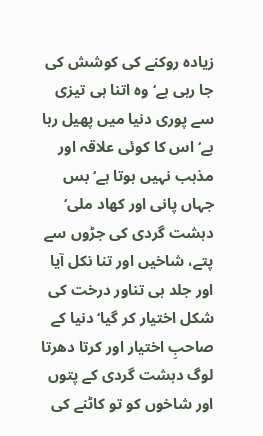زیادہ روکنے کی کوشش کی جا رہی ہے‘وہ اتنا ہی تیزی سے پوری دنیا میں پھیل رہا ہے‘ اس کا کوئی علاقہ اور مذہب نہیں ہوتا ہے‘ بس جہاں پانی اور کھاد ملی‘ دہشت گردی کی جڑوں سے پتے، شاخیں اور تنا نکل آیا اور جلد ہی تناور درخت کی شکل اختیار کر گیا‘ دنیا کے صاحبِ اختیار اور کرتا دھرتا لوگ دہشت گردی کے پتوں اور شاخوں کو تو کاٹنے کی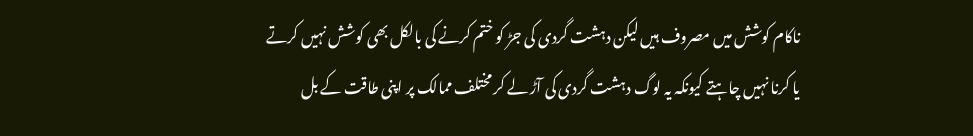ناکام کوشش میں مصروف ہیں لیکن دہشت گردی کی جڑ کو ختم کرنے کی بالکل بھی کوشش نہیں کرتے یا کرنا نہیں چاہتے کیونکہ یہ لوگ دہشت گردی کی آڑ لے کر مختلف ممالک پر اپنی طاقت کے بل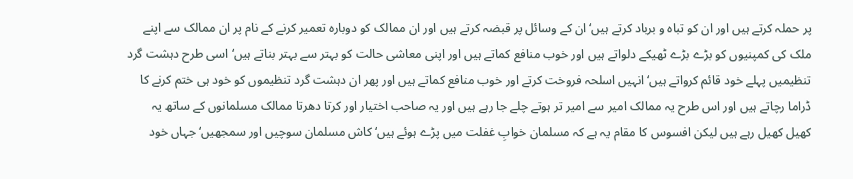پر حملہ کرتے ہیں اور ان کو تباہ و برباد کرتے ہیں‘ ان کے وسائل پر قبضہ کرتے ہیں اور ان ممالک کو دوبارہ تعمیر کرنے کے نام پر ان ممالک سے اپنے ملک کی کمپنیوں کو بڑے بڑے ٹھیکے دلواتے ہیں اور خوب منافع کماتے ہیں اور اپنی معاشی حالت کو بہتر سے بہتر بناتے ہیں‘ اسی طرح دہشت گرد تنظیمیں پہلے خود قائم کرواتے ہیں‘ انہیں اسلحہ فروخت کرتے اور خوب منافع کماتے ہیں اور پھر ان دہشت گرد تنظیموں کو خود ہی ختم کرنے کا ڈراما رچاتے ہیں اور اس طرح یہ ممالک امیر سے امیر تر ہوتے چلے جا رہے ہیں اور یہ صاحب اختیار اور کرتا دھرتا ممالک مسلمانوں کے ساتھ یہ کھیل کھیل رہے ہیں لیکن افسوس کا مقام یہ ہے کہ مسلمان خوابِ غفلت میں پڑے ہوئے ہیں‘ کاش مسلمان سوچیں اور سمجھیں‘ جہاں خود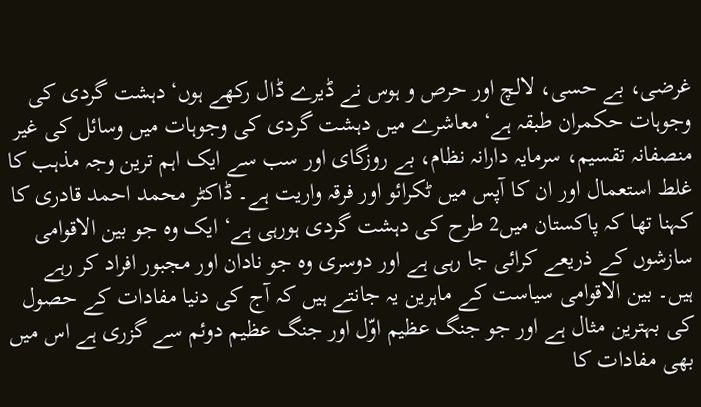غرضی، بے حسی، لالچ اور حرص و ہوس نے ڈیرے ڈال رکھے ہوں‘ دہشت گردی کی وجوہات حکمران طبقہ ہے‘ معاشرے میں دہشت گردی کی وجوہات میں وسائل کی غیر منصفانہ تقسیم، سرمایہ دارانہ نظام، بے روزگای اور سب سے ایک اہم ترین وجہ مذہب کا غلط استعمال اور ان کا آپس میں ٹکرائو اور فرقہ واریت ہے۔ ڈاکٹر محمد احمد قادری کا کہنا تھا کہ پاکستان میں2 طرح کی دہشت گردی ہورہی ہے‘ ایک وہ جو بین الاقوامی سازشوں کے ذریعے کرائی جا رہی ہے اور دوسری وہ جو نادان اور مجبور افراد کر رہے ہیں۔ بین الاقوامی سیاست کے ماہرین یہ جانتے ہیں کہ آج کی دنیا مفادات کے حصول کی بہترین مثال ہے اور جو جنگ عظیم اوّل اور جنگ عظیم دوئم سے گزری ہے اس میں بھی مفادات کا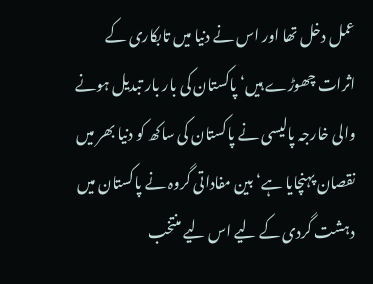عمل دخل تھا اور اس نے دنیا میں تابکاری کے اثرات چھوڑے ہیں‘ پاکستان کی بار بار تبدیل ہونے والی خارجہ پالیسی نے پاکستان کی ساکھ کو دنیا بھر میں نقصان پہنچایا ہے‘ بین مفاداتی گروہ نے پاکستان میں دہشت گردی کے لیے اس لیے منتخب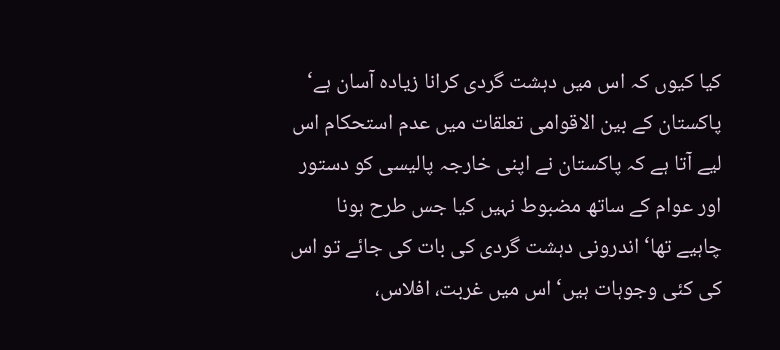کیا کیوں کہ اس میں دہشت گردی کرانا زیادہ آسان ہے‘ پاکستان کے بین الاقوامی تعلقات میں عدم استحکام اس لیے آتا ہے کہ پاکستان نے اپنی خارجہ پالیسی کو دستور اور عوام کے ساتھ مضبوط نہیں کیا جس طرح ہونا چاہیے تھا‘ اندرونی دہشت گردی کی بات کی جائے تو اس کی کئی وجوہات ہیں‘ اس میں غربت، افلاس،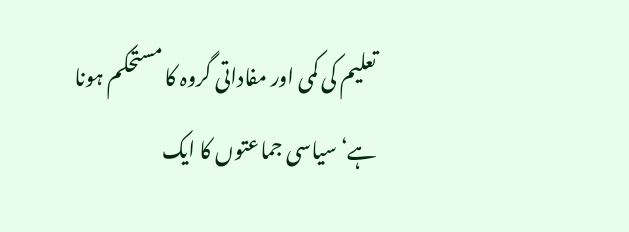تعلیم کی کمی اور مفاداتی گروہ کا مستحکم ہونا ہے‘ سیاسی جماعتوں کا ایک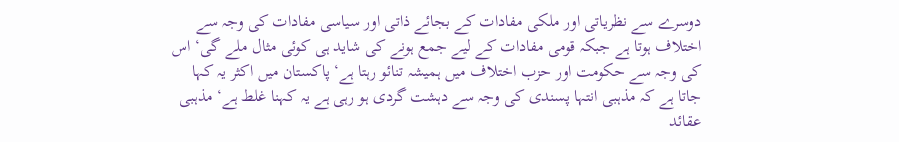دوسرے سے نظریاتی اور ملکی مفادات کے بجائے ذاتی اور سیاسی مفادات کی وجہ سے اختلاف ہوتا ہے جبکہ قومی مفادات کے لیے جمع ہونے کی شاید ہی کوئی مثال ملے گی‘ اس کی وجہ سے حکومت اور حزب اختلاف میں ہمیشہ تنائو رہتا ہے‘ پاکستان میں اکثر یہ کہا جاتا ہے کہ مذہبی انتہا پسندی کی وجہ سے دہشت گردی ہو رہی ہے یہ کہنا غلط ہے‘ مذہبی عقائد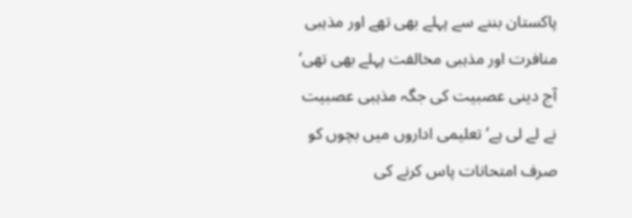پاکستان بننے سے پہلے بھی تھے اور مذہبی منافرت اور مذہبی مخالفت پہلے بھی تھی‘ آج دینی عصبیت کی جگہ مذہبی عصبیت نے لے لی ہے‘ تعلیمی اداروں میں بچوں کو صرف امتحانات پاس کرنے کی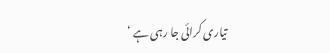تیاری کرائی جا رہی ہے ‘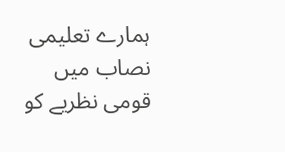ہمارے تعلیمی نصاب میں قومی نظریے کو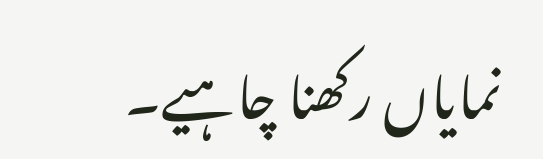نمایاں رکھنا چاہیے۔